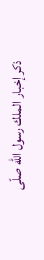ذكر إخبار الملك رسول اللّه صلّى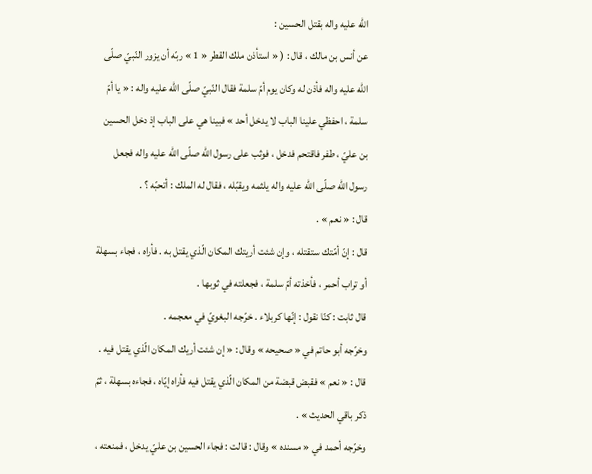اللّه عليه واله بقتل الحسين :
عن أنس بن مالك ، قال : ( « استأذن ملك القطر « 1 » ربّه أن يزور النّبيّ صلّى اللّه عليه واله فأذن له وكان يوم أمّ سلمة فقال النّبيّ صلّى اللّه عليه واله : « يا أمّ سلمة ، احفظي علينا الباب لا يدخل أحد » فبينا هي على الباب إذ دخل الحسين بن عليّ ، طفر فاقتحم فدخل ، فوثب على رسول اللّه صلّى اللّه عليه واله فجعل رسول اللّه صلّى اللّه عليه واله يلثمه ويقبّله ، فقال له الملك : أتحبّه ؟ .
قال : « نعم » .
قال : إنّ أمّتك ستقتله ، وإن شئت أريتك المكان الّذي يقتل به . فأراه ، فجاء بسهلة أو تراب أحمر ، فأخذته أمّ سلمة ، فجعلته في ثوبها .
قال ثابت : كنّا نقول : إنّها كربلاء . خرّجه البغويّ في معجمه .
وخرّجه أبو حاتم في « صحيحه » وقال : « إن شئت أريك المكان الّذي يقتل فيه .
قال : « نعم » فقبض قبضة من المكان الّذي يقتل فيه فأراه إيّاه ، فجاءه بسهلة ، ثمّ ذكر باقي الحديث » .
وخرّجه أحمد في « مسنده » وقال : قالت : فجاء الحسين بن عليّ يدخل ، فمنعته ،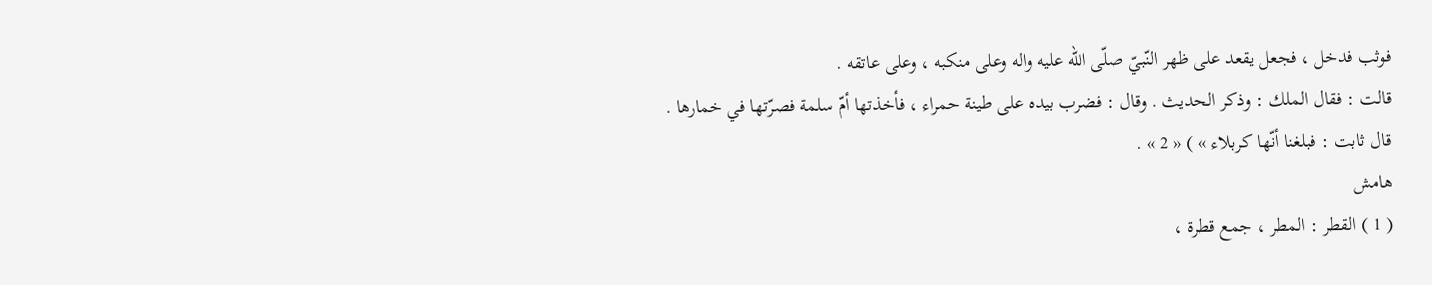فوثب فدخل ، فجعل يقعد على ظهر النّبيّ صلّى اللّه عليه واله وعلى منكبه ، وعلى عاتقه .
قالت : فقال الملك : وذكر الحديث . وقال : فضرب بيده على طينة حمراء ، فأخذتها أمّ سلمة فصرّتها في خمارها .
قال ثابت : فبلغنا أنّها كربلاء » ) « 2 » .
هامش
( 1 ) القطر : المطر ، جمع قطرة ،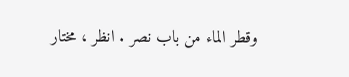وقطر الماء من باب نصر . انظر ، مختار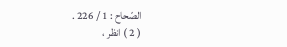الصّحاح : 1 / 226 .
( 2 ) انظر ،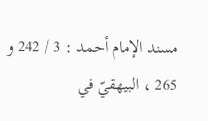مسند الإمام أحمد : 3 / 242 و 265 ، البيهقيّ في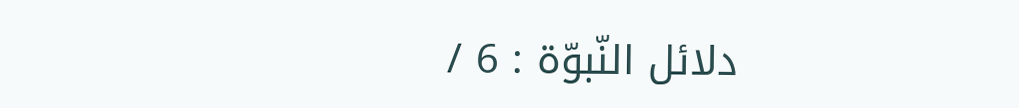دلائل النّبوّة : 6 /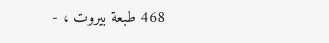468 طبعة بيروت ، -